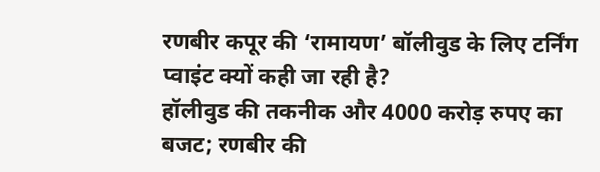रणबीर कपूर की ‘रामायण’ बॉलीवुड के लिए टर्निंग प्वाइंट क्यों कही जा रही है?
हॉलीवुड की तकनीक और 4000 करोड़ रुपए का बजट; रणबीर की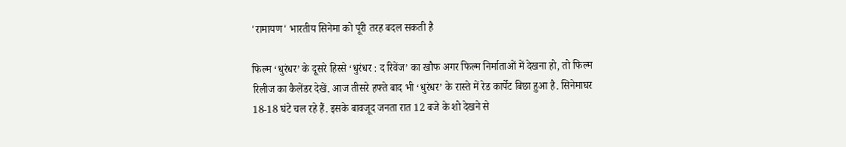'रामायण' भारतीय सिनेमा को पूरी तरह बदल सकती है

फिल्म ‘धुरंधर’ के दूसरे हिस्से ‘धुरंधर : द रिवेंज’ का खौफ अगर फिल्म निर्माताओं में देखना हो, तो फिल्म रिलीज का कैलेंडर देखें. आज तीसरे हफ्ते बाद भी ‘धुरंधर’ के रास्ते में रेड कार्पेट बिछा हुआ है. सिनेमाघर 18-18 घंटे चल रहे हैं. इसके बावजूद जनता रात 12 बजे के शो देखने से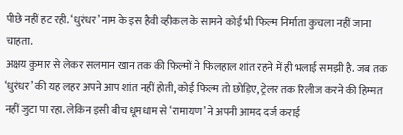पीछे नहीं हट रही. ‘धुरंधर’ नाम के इस हैवी व्हीकल के सामने कोई भी फिल्म निर्माता कुचला नहीं जाना चाहता.
अक्षय कुमार से लेकर सलमान खान तक की फिल्मों ने फिलहाल शांत रहने में ही भलाई समझी है. जब तक ‘धुरंधर’ की यह लहर अपने आप शांत नहीं होती, कोई फिल्म तो छोड़िए, ट्रेलर तक रिलीज करने की हिम्मत नहीं जुटा पा रहा. लेकिन इसी बीच धूमधाम से ‘रामायण’ ने अपनी आमद दर्ज कराई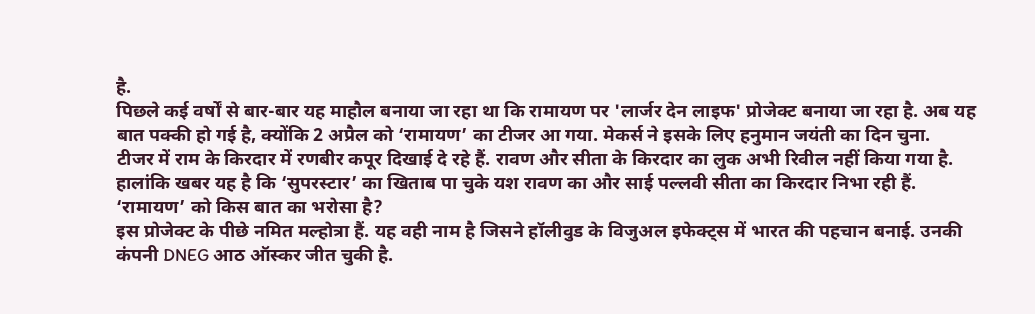है.
पिछले कई वर्षों से बार-बार यह माहौल बनाया जा रहा था कि रामायण पर 'लार्जर देन लाइफ' प्रोजेक्ट बनाया जा रहा है. अब यह बात पक्की हो गई है, क्योंकि 2 अप्रैल को ‘रामायण’ का टीजर आ गया. मेकर्स ने इसके लिए हनुमान जयंती का दिन चुना.
टीजर में राम के किरदार में रणबीर कपूर दिखाई दे रहे हैं. रावण और सीता के किरदार का लुक अभी रिवील नहीं किया गया है. हालांकि खबर यह है कि ‘सुपरस्टार’ का खिताब पा चुके यश रावण का और साई पल्लवी सीता का किरदार निभा रही हैं.
‘रामायण’ को किस बात का भरोसा है?
इस प्रोजेक्ट के पीछे नमित मल्होत्रा हैं. यह वही नाम है जिसने हॉलीवुड के विजुअल इफेक्ट्स में भारत की पहचान बनाई. उनकी कंपनी DNEG आठ ऑस्कर जीत चुकी है.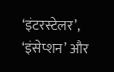‘इंटरस्टेलर’, ‘इंसेप्शन’ और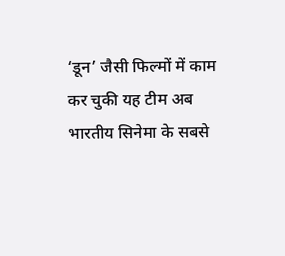‘डून’ जैसी फिल्मों में काम कर चुकी यह टीम अब भारतीय सिनेमा के सबसे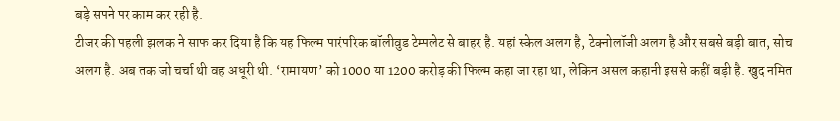बड़े सपने पर काम कर रही है.
टीजर की पहली झलक ने साफ कर दिया है कि यह फिल्म पारंपरिक बॉलीवुड टेम्पलेट से बाहर है. यहां स्केल अलग है, टेक्नोलॉजी अलग है और सबसे बड़ी बात, सोच अलग है. अब तक जो चर्चा थी वह अधूरी थी. ‘रामायण’ को 1000 या 1200 करोड़ की फिल्म कहा जा रहा था, लेकिन असल कहानी इससे कहीं बड़ी है. खुद नमित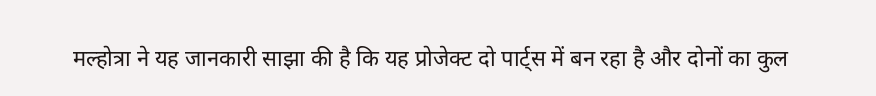मल्होत्रा ने यह जानकारी साझा की है कि यह प्रोजेक्ट दो पार्ट्स में बन रहा है और दोनों का कुल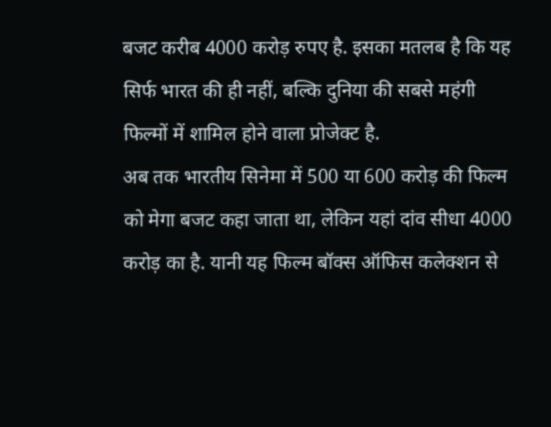बजट करीब 4000 करोड़ रुपए है. इसका मतलब है कि यह सिर्फ भारत की ही नहीं, बल्कि दुनिया की सबसे महंगी फिल्मों में शामिल होने वाला प्रोजेक्ट है.
अब तक भारतीय सिनेमा में 500 या 600 करोड़ की फिल्म को मेगा बजट कहा जाता था, लेकिन यहां दांव सीधा 4000 करोड़ का है. यानी यह फिल्म बॉक्स ऑफिस कलेक्शन से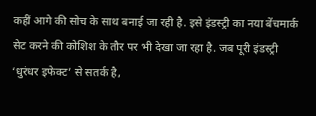कहीं आगे की सोच के साथ बनाई जा रही है. इसे इंडस्ट्री का नया बेंचमार्क सेट करने की कोशिश के तौर पर भी देखा जा रहा है. जब पूरी इंडस्ट्री ‘धुरंधर इफेक्ट’ से सतर्क है,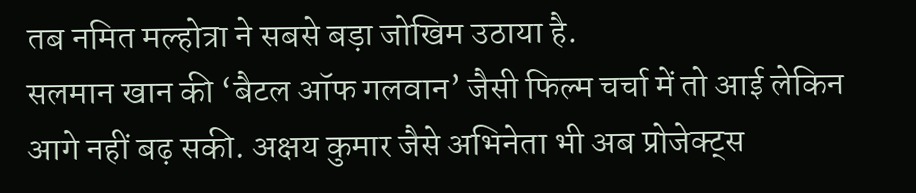तब नमित मल्होत्रा ने सबसे बड़ा जोखिम उठाया है.
सलमान खान की ‘बैटल ऑफ गलवान’ जैसी फिल्म चर्चा में तो आई लेकिन आगे नहीं बढ़ सकी. अक्षय कुमार जैसे अभिनेता भी अब प्रोजेक्ट्स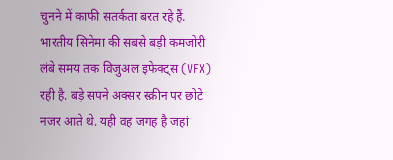चुनने में काफी सतर्कता बरत रहे हैं.
भारतीय सिनेमा की सबसे बड़ी कमजोरी लंबे समय तक विजुअल इफेक्ट्स (VFX) रही है. बड़े सपने अक्सर स्क्रीन पर छोटे नजर आते थे. यही वह जगह है जहां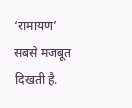‘रामायण’ सबसे मजबूत दिखती है.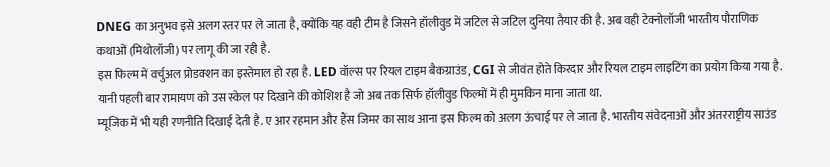DNEG का अनुभव इसे अलग स्तर पर ले जाता है, क्योंकि यह वही टीम है जिसने हॉलीवुड में जटिल से जटिल दुनिया तैयार की है. अब वही टेक्नोलॉजी भारतीय पौराणिक कथाओं (मिथोलॉजी) पर लागू की जा रही है.
इस फिल्म में वर्चुअल प्रोडक्शन का इस्तेमाल हो रहा है. LED वॉल्स पर रियल टाइम बैकग्राउंड, CGI से जीवंत होते किरदार और रियल टाइम लाइटिंग का प्रयोग किया गया है. यानी पहली बार रामायण को उस स्केल पर दिखाने की कोशिश है जो अब तक सिर्फ हॉलीवुड फिल्मों में ही मुमकिन माना जाता था.
म्यूजिक में भी यही रणनीति दिखाई देती है. ए आर रहमान और हैंस जिमर का साथ आना इस फिल्म को अलग ऊंचाई पर ले जाता है. भारतीय संवेदनाओं और अंतरराष्ट्रीय साउंड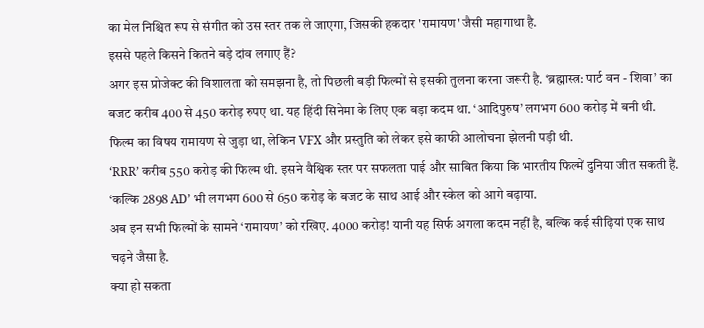का मेल निश्चित रूप से संगीत को उस स्तर तक ले जाएगा, जिसकी हकदार 'रामायण' जैसी महागाथा है.
इससे पहले किसने कितने बड़े दांव लगाए हैं?
अगर इस प्रोजेक्ट की विशालता को समझना है, तो पिछली बड़ी फिल्मों से इसकी तुलना करना जरूरी है. ‘ब्रह्मास्त्र: पार्ट वन - शिवा’ का बजट करीब 400 से 450 करोड़ रुपए था. यह हिंदी सिनेमा के लिए एक बड़ा कदम था. ‘आदिपुरुष’ लगभग 600 करोड़ में बनी थी. फिल्म का विषय रामायण से जुड़ा था, लेकिन VFX और प्रस्तुति को लेकर इसे काफी आलोचना झेलनी पड़ी थी.
‘RRR’ करीब 550 करोड़ की फिल्म थी. इसने वैश्विक स्तर पर सफलता पाई और साबित किया कि भारतीय फिल्में दुनिया जीत सकती हैं. ‘कल्कि 2898 AD’ भी लगभग 600 से 650 करोड़ के बजट के साथ आई और स्केल को आगे बढ़ाया.
अब इन सभी फिल्मों के सामने ‘रामायण’ को रखिए. 4000 करोड़! यानी यह सिर्फ अगला कदम नहीं है, बल्कि कई सीढ़ियां एक साथ चढ़ने जैसा है.
क्या हो सकता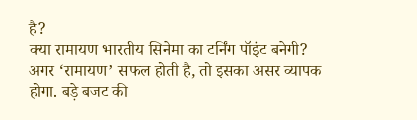है?
क्या रामायण भारतीय सिनेमा का टर्निंग पॉइंट बनेगी? अगर ‘रामायण’ सफल होती है, तो इसका असर व्यापक होगा. बड़े बजट की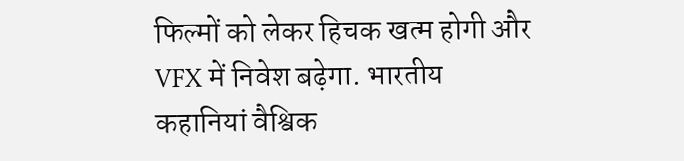फिल्मों को लेकर हिचक खत्म होगी और VFX में निवेश बढ़ेगा. भारतीय कहानियां वैश्विक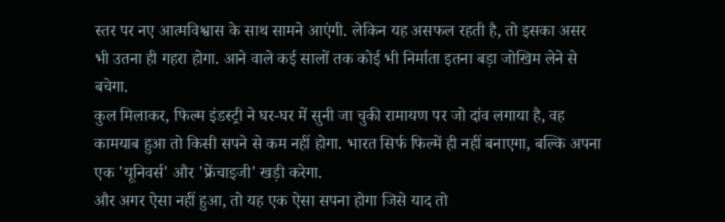स्तर पर नए आत्मविश्वास के साथ सामने आएंगी. लेकिन यह असफल रहती है, तो इसका असर भी उतना ही गहरा होगा. आने वाले कई सालों तक कोई भी निर्माता इतना बड़ा जोखिम लेने से बचेगा.
कुल मिलाकर, फिल्म इंडस्ट्री ने घर-घर में सुनी जा चुकी रामायण पर जो दांव लगाया है, वह कामयाब हुआ तो किसी सपने से कम नहीं होगा. भारत सिर्फ फिल्में ही नहीं बनाएगा, बल्कि अपना एक 'यूनिवर्स' और 'फ्रेंचाइजी' खड़ी करेगा.
और अगर ऐसा नहीं हुआ, तो यह एक ऐसा सपना होगा जिसे याद तो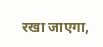रखा जाएगा,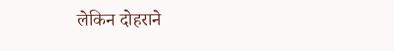लेकिन दोहराने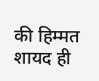की हिम्मत शायद ही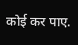कोई कर पाए.